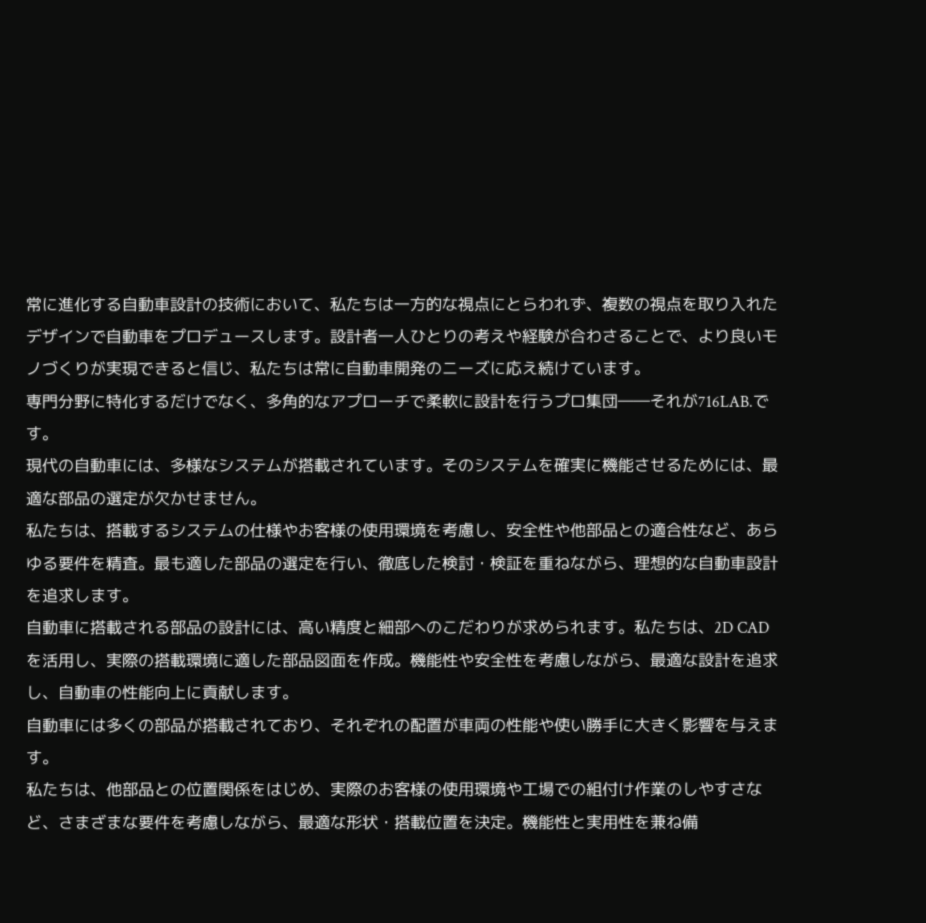常に進化する自動車設計の技術において、私たちは一方的な視点にとらわれず、複数の視点を取り入れたデザインで自動車をプロデュースします。設計者一人ひとりの考えや経験が合わさることで、より良いモノづくりが実現できると信じ、私たちは常に自動車開発のニーズに応え続けています。
専門分野に特化するだけでなく、多角的なアプローチで柔軟に設計を行うプロ集団――それが716LAB.です。
現代の自動車には、多様なシステムが搭載されています。そのシステムを確実に機能させるためには、最適な部品の選定が欠かせません。
私たちは、搭載するシステムの仕様やお客様の使用環境を考慮し、安全性や他部品との適合性など、あらゆる要件を精査。最も適した部品の選定を行い、徹底した検討・検証を重ねながら、理想的な自動車設計を追求します。
自動車に搭載される部品の設計には、高い精度と細部へのこだわりが求められます。私たちは、2D CADを活用し、実際の搭載環境に適した部品図面を作成。機能性や安全性を考慮しながら、最適な設計を追求し、自動車の性能向上に貢献します。
自動車には多くの部品が搭載されており、それぞれの配置が車両の性能や使い勝手に大きく影響を与えます。
私たちは、他部品との位置関係をはじめ、実際のお客様の使用環境や工場での組付け作業のしやすさなど、さまざまな要件を考慮しながら、最適な形状・搭載位置を決定。機能性と実用性を兼ね備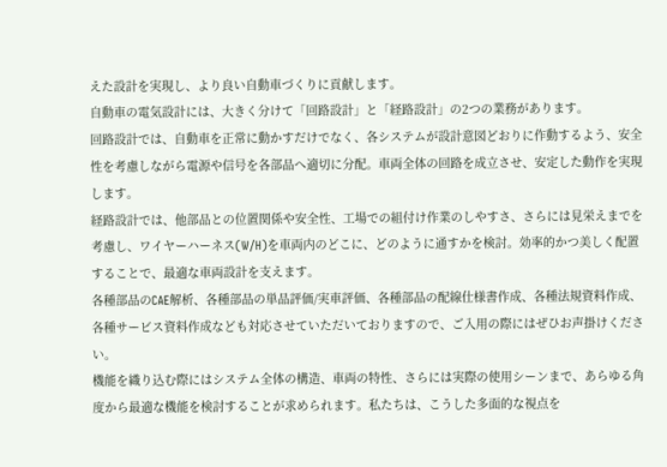えた設計を実現し、より良い自動車づくりに貢献します。
自動車の電気設計には、大きく分けて「回路設計」と「経路設計」の2つの業務があります。
回路設計では、自動車を正常に動かすだけでなく、各システムが設計意図どおりに作動するよう、安全性を考慮しながら電源や信号を各部品へ適切に分配。車両全体の回路を成立させ、安定した動作を実現します。
経路設計では、他部品との位置関係や安全性、工場での組付け作業のしやすさ、さらには見栄えまでを考慮し、ワイヤーハーネス(W/H)を車両内のどこに、どのように通すかを検討。効率的かつ美しく配置することで、最適な車両設計を支えます。
各種部品のCAE解析、各種部品の単品評価/実車評価、各種部品の配線仕様書作成、各種法規資料作成、各種サービス資料作成なども対応させていただいておりますので、ご入用の際にはぜひお声掛けください。
機能を織り込む際にはシステム全体の構造、車両の特性、さらには実際の使用シーンまで、あらゆる角度から最適な機能を検討することが求められます。私たちは、こうした多面的な視点を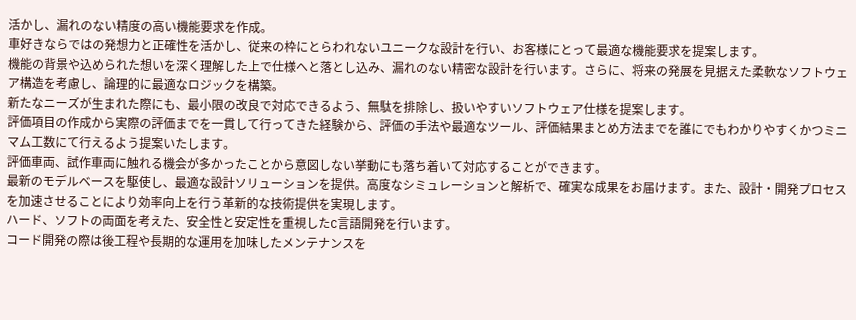活かし、漏れのない精度の高い機能要求を作成。
車好きならではの発想力と正確性を活かし、従来の枠にとらわれないユニークな設計を行い、お客様にとって最適な機能要求を提案します。
機能の背景や込められた想いを深く理解した上で仕様へと落とし込み、漏れのない精密な設計を行います。さらに、将来の発展を見据えた柔軟なソフトウェア構造を考慮し、論理的に最適なロジックを構築。
新たなニーズが生まれた際にも、最小限の改良で対応できるよう、無駄を排除し、扱いやすいソフトウェア仕様を提案します。
評価項目の作成から実際の評価までを一貫して行ってきた経験から、評価の手法や最適なツール、評価結果まとめ方法までを誰にでもわかりやすくかつミニマム工数にて行えるよう提案いたします。
評価車両、試作車両に触れる機会が多かったことから意図しない挙動にも落ち着いて対応することができます。
最新のモデルベースを駆使し、最適な設計ソリューションを提供。高度なシミュレーションと解析で、確実な成果をお届けます。また、設計・開発プロセスを加速させることにより効率向上を行う革新的な技術提供を実現します。
ハード、ソフトの両面を考えた、安全性と安定性を重視したC言語開発を行います。
コード開発の際は後工程や長期的な運用を加味したメンテナンスを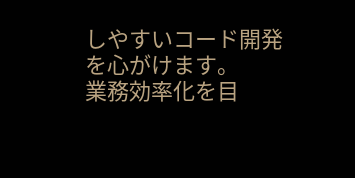しやすいコード開発を心がけます。
業務効率化を目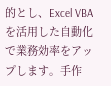的とし、Excel VBAを活用した自動化で業務効率をアップします。手作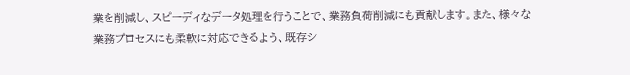業を削減し、スピーディなデータ処理を行うことで、業務負荷削減にも貢献します。また、様々な業務プロセスにも柔軟に対応できるよう、既存シ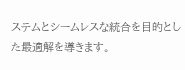ステムとシームレスな統合を目的とした最適解を導きます。